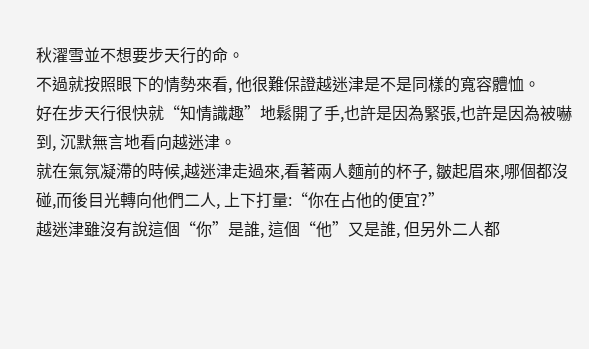秋濯雪並不想要步天行的命。
不過就按照眼下的情勢來看, 他很難保證越迷津是不是同樣的寬容體恤。
好在步天行很快就“知情識趣”地鬆開了手,也許是因為緊張,也許是因為被嚇到, 沉默無言地看向越迷津。
就在氣氛凝滯的時候,越迷津走過來,看著兩人麵前的杯子, 皺起眉來,哪個都沒碰,而後目光轉向他們二人, 上下打量:“你在占他的便宜?”
越迷津雖沒有說這個“你”是誰, 這個“他”又是誰, 但另外二人都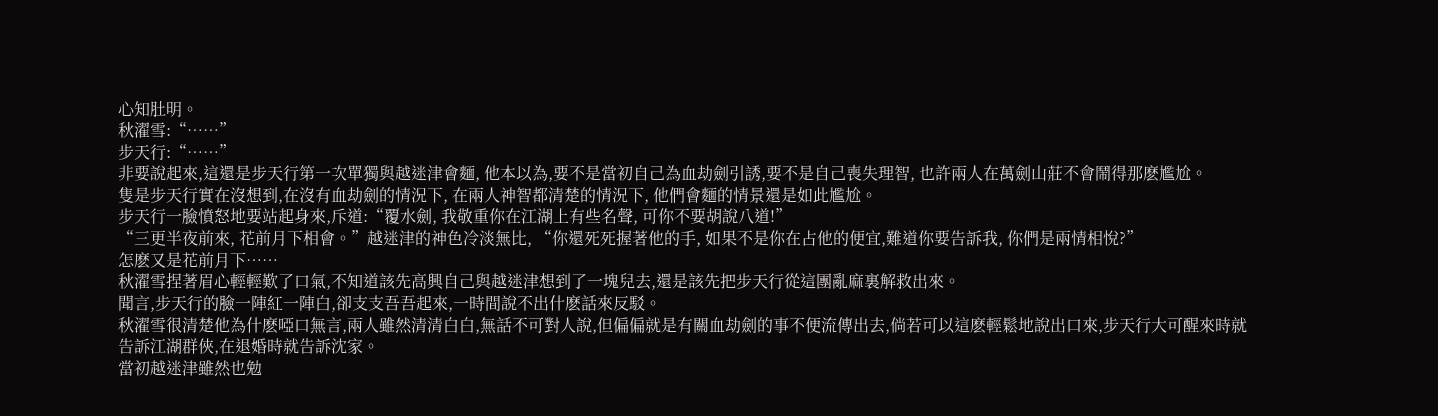心知肚明。
秋濯雪:“……”
步天行:“……”
非要說起來,這還是步天行第一次單獨與越迷津會麵, 他本以為,要不是當初自己為血劫劍引誘,要不是自己喪失理智, 也許兩人在萬劍山莊不會鬧得那麽尷尬。
隻是步天行實在沒想到,在沒有血劫劍的情況下, 在兩人神智都清楚的情況下, 他們會麵的情景還是如此尷尬。
步天行一臉憤怒地要站起身來,斥道:“覆水劍, 我敬重你在江湖上有些名聲, 可你不要胡說八道!”
“三更半夜前來, 花前月下相會。”越迷津的神色冷淡無比, “你還死死握著他的手, 如果不是你在占他的便宜,難道你要告訴我, 你們是兩情相悅?”
怎麽又是花前月下……
秋濯雪捏著眉心輕輕歎了口氣,不知道該先高興自己與越迷津想到了一塊兒去,還是該先把步天行從這團亂麻裏解救出來。
聞言,步天行的臉一陣紅一陣白,卻支支吾吾起來,一時間說不出什麽話來反駁。
秋濯雪很清楚他為什麽啞口無言,兩人雖然清清白白,無話不可對人說,但偏偏就是有關血劫劍的事不便流傳出去,倘若可以這麽輕鬆地說出口來,步天行大可醒來時就告訴江湖群俠,在退婚時就告訴沈家。
當初越迷津雖然也勉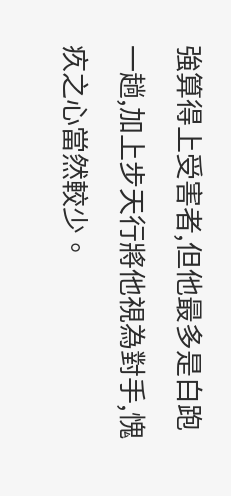強算得上受害者,但他最多是白跑一趟,加上步天行將他視為對手,愧疚之心當然較少。